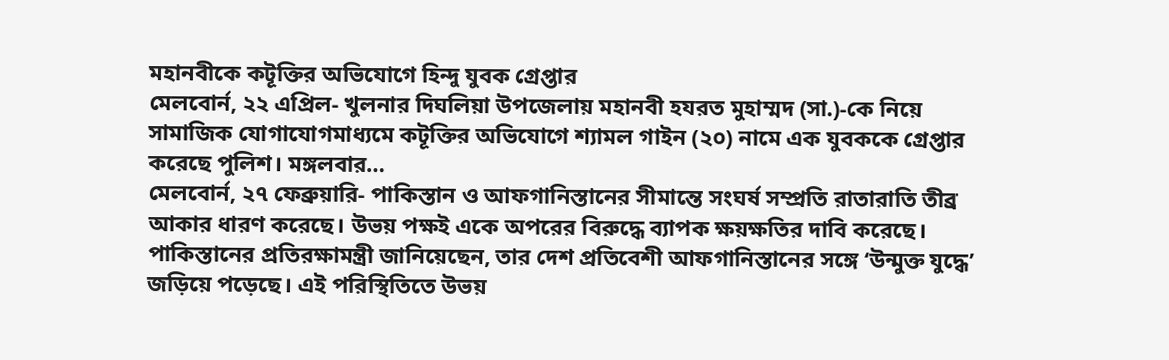মহানবীকে কটূক্তির অভিযোগে হিন্দু যুবক গ্রেপ্তার
মেলবোর্ন, ২২ এপ্রিল- খুলনার দিঘলিয়া উপজেলায় মহানবী হযরত মুহাম্মদ (সা.)-কে নিয়ে সামাজিক যোগাযোগমাধ্যমে কটূক্তির অভিযোগে শ্যামল গাইন (২০) নামে এক যুবককে গ্রেপ্তার করেছে পুলিশ। মঙ্গলবার…
মেলবোর্ন, ২৭ ফেব্রুয়ারি- পাকিস্তান ও আফগানিস্তানের সীমান্তে সংঘর্ষ সম্প্রতি রাতারাতি তীব্র আকার ধারণ করেছে। উভয় পক্ষই একে অপরের বিরুদ্ধে ব্যাপক ক্ষয়ক্ষতির দাবি করেছে। পাকিস্তানের প্রতিরক্ষামন্ত্রী জানিয়েছেন, তার দেশ প্রতিবেশী আফগানিস্তানের সঙ্গে ‘উন্মুক্ত যুদ্ধে’ জড়িয়ে পড়েছে। এই পরিস্থিতিতে উভয়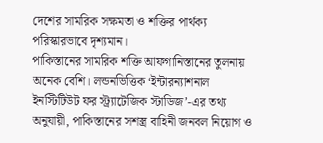দেশের সামরিক সক্ষমতা ও শক্তির পার্থক্য পরিস্কারভাবে দৃশ্যমান।
পাকিস্তানের সামরিক শক্তি আফগানিস্তানের তুলনায় অনেক বেশি। লন্ডনভিত্তিক ‘ইন্টারন্যাশনাল ইনস্টিটিউট ফর স্ট্র্যাটেজিক স্টাডিজ’-এর তথ্য অনুযায়ী, পাকিস্তানের সশস্ত্র বাহিনী জনবল নিয়োগ ও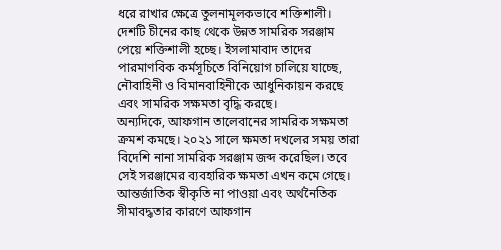ধরে রাখার ক্ষেত্রে তুলনামূলকভাবে শক্তিশালী। দেশটি চীনের কাছ থেকে উন্নত সামরিক সরঞ্জাম পেয়ে শক্তিশালী হচ্ছে। ইসলামাবাদ তাদের পারমাণবিক কর্মসূচিতে বিনিয়োগ চালিয়ে যাচ্ছে, নৌবাহিনী ও বিমানবাহিনীকে আধুনিকায়ন করছে এবং সামরিক সক্ষমতা বৃদ্ধি করছে।
অন্যদিকে, আফগান তালেবানের সামরিক সক্ষমতা ক্রমশ কমছে। ২০২১ সালে ক্ষমতা দখলের সময় তারা বিদেশি নানা সামরিক সরঞ্জাম জব্দ করেছিল। তবে সেই সরঞ্জামের ব্যবহারিক ক্ষমতা এখন কমে গেছে। আন্তর্জাতিক স্বীকৃতি না পাওয়া এবং অর্থনৈতিক সীমাবদ্ধতার কারণে আফগান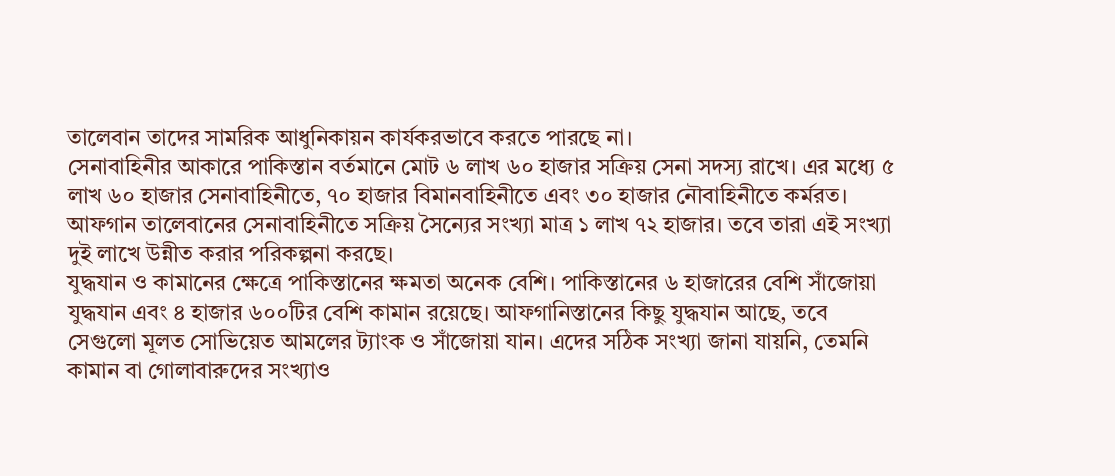তালেবান তাদের সামরিক আধুনিকায়ন কার্যকরভাবে করতে পারছে না।
সেনাবাহিনীর আকারে পাকিস্তান বর্তমানে মোট ৬ লাখ ৬০ হাজার সক্রিয় সেনা সদস্য রাখে। এর মধ্যে ৫ লাখ ৬০ হাজার সেনাবাহিনীতে, ৭০ হাজার বিমানবাহিনীতে এবং ৩০ হাজার নৌবাহিনীতে কর্মরত। আফগান তালেবানের সেনাবাহিনীতে সক্রিয় সৈন্যের সংখ্যা মাত্র ১ লাখ ৭২ হাজার। তবে তারা এই সংখ্যা দুই লাখে উন্নীত করার পরিকল্পনা করছে।
যুদ্ধযান ও কামানের ক্ষেত্রে পাকিস্তানের ক্ষমতা অনেক বেশি। পাকিস্তানের ৬ হাজারের বেশি সাঁজোয়া যুদ্ধযান এবং ৪ হাজার ৬০০টির বেশি কামান রয়েছে। আফগানিস্তানের কিছু যুদ্ধযান আছে, তবে সেগুলো মূলত সোভিয়েত আমলের ট্যাংক ও সাঁজোয়া যান। এদের সঠিক সংখ্যা জানা যায়নি, তেমনি কামান বা গোলাবারুদের সংখ্যাও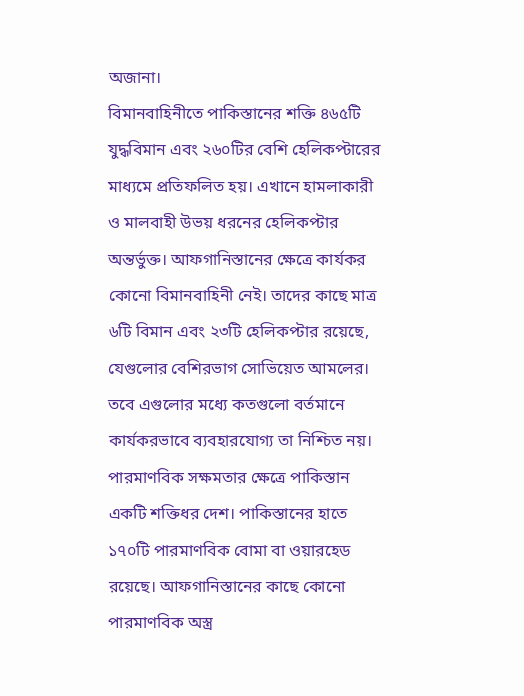অজানা।
বিমানবাহিনীতে পাকিস্তানের শক্তি ৪৬৫টি যুদ্ধবিমান এবং ২৬০টির বেশি হেলিকপ্টারের মাধ্যমে প্রতিফলিত হয়। এখানে হামলাকারী ও মালবাহী উভয় ধরনের হেলিকপ্টার অন্তর্ভুক্ত। আফগানিস্তানের ক্ষেত্রে কার্যকর কোনো বিমানবাহিনী নেই। তাদের কাছে মাত্র ৬টি বিমান এবং ২৩টি হেলিকপ্টার রয়েছে, যেগুলোর বেশিরভাগ সোভিয়েত আমলের। তবে এগুলোর মধ্যে কতগুলো বর্তমানে কার্যকরভাবে ব্যবহারযোগ্য তা নিশ্চিত নয়।
পারমাণবিক সক্ষমতার ক্ষেত্রে পাকিস্তান একটি শক্তিধর দেশ। পাকিস্তানের হাতে ১৭০টি পারমাণবিক বোমা বা ওয়ারহেড রয়েছে। আফগানিস্তানের কাছে কোনো পারমাণবিক অস্ত্র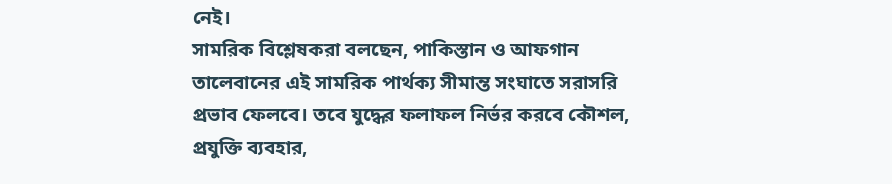নেই।
সামরিক বিশ্লেষকরা বলছেন, পাকিস্তান ও আফগান তালেবানের এই সামরিক পার্থক্য সীমান্ত সংঘাতে সরাসরি প্রভাব ফেলবে। তবে যুদ্ধের ফলাফল নির্ভর করবে কৌশল, প্রযুক্তি ব্যবহার,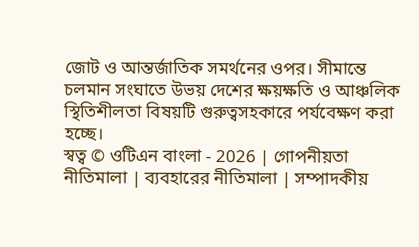জোট ও আন্তর্জাতিক সমর্থনের ওপর। সীমান্তে চলমান সংঘাতে উভয় দেশের ক্ষয়ক্ষতি ও আঞ্চলিক স্থিতিশীলতা বিষয়টি গুরুত্বসহকারে পর্যবেক্ষণ করা হচ্ছে।
স্বত্ব © ওটিএন বাংলা - 2026 | গোপনীয়তা নীতিমালা | ব্যবহারের নীতিমালা | সম্পাদকীয়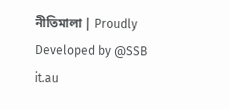নীতিমালা | Proudly Developed by @SSB it.au